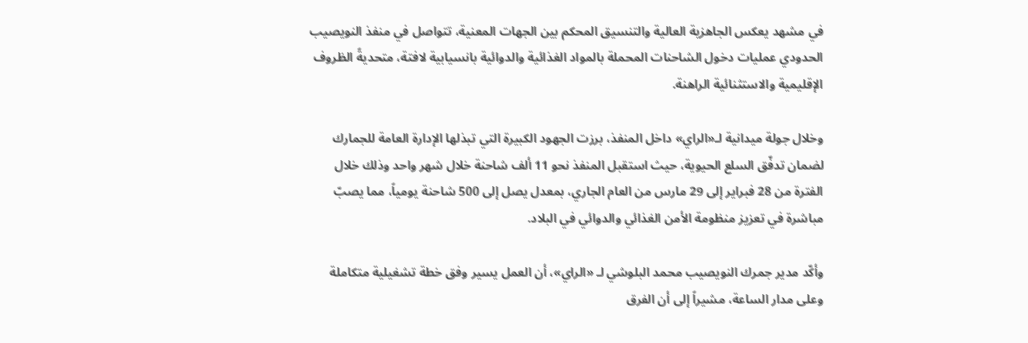في مشهد يعكس الجاهزية العالية والتنسيق المحكم بين الجهات المعنية، تتواصل في منفذ النويصيب الحدودي عمليات دخول الشاحنات المحملة بالمواد الغذائية والدوائية بانسيابية لافتة، متحديةً الظروف الإقليمية والاستثنائية الراهنة.

وخلال جولة ميدانية لـ«الراي» داخل المنفذ، برزت الجهود الكبيرة التي تبذلها الإدارة العامة للجمارك لضمان تدفّق السلع الحيوية، حيث استقبل المنفذ نحو 11 ألف شاحنة خلال شهر واحد وذلك خلال الفترة من 28 فبراير إلى 29 مارس من العام الجاري، بمعدل يصل إلى 500 شاحنة يومياً، مما يصبّ مباشرة في تعزيز منظومة الأمن الغذائي والدوائي في البلاد.

وأكّد مدير جمرك النويصيب محمد البلوشي لـ «الراي»، أن العمل يسير وفق خطة تشغيلية متكاملة وعلى مدار الساعة، مشيراً إلى أن الفرق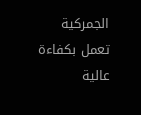الجمركية تعمل بكفاءة عالية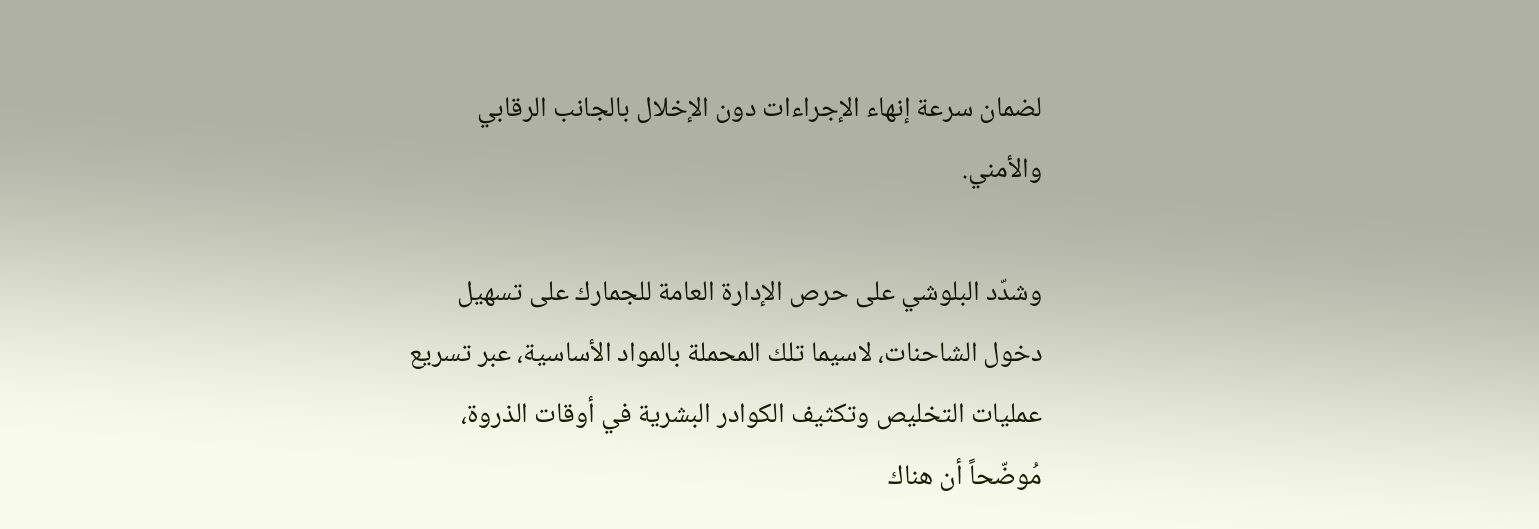لضمان سرعة إنهاء الإجراءات دون الإخلال بالجانب الرقابي والأمني.

وشدّد البلوشي على حرص الإدارة العامة للجمارك على تسهيل دخول الشاحنات، لاسيما تلك المحملة بالمواد الأساسية، عبر تسريع عمليات التخليص وتكثيف الكوادر البشرية في أوقات الذروة، مُوضّحاً أن هناك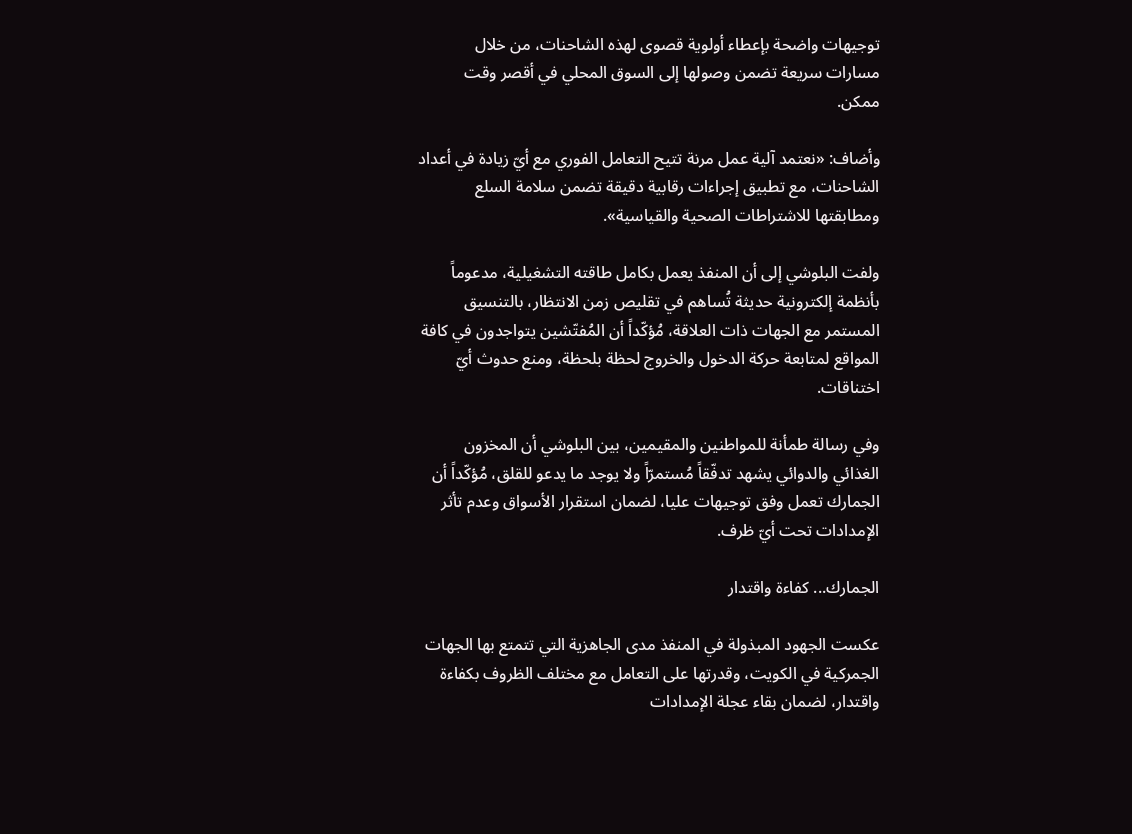توجيهات واضحة بإعطاء أولوية قصوى لهذه الشاحنات، من خلال مسارات سريعة تضمن وصولها إلى السوق المحلي في أقصر وقت ممكن.

وأضاف: «نعتمد آلية عمل مرنة تتيح التعامل الفوري مع أيّ زيادة في أعداد الشاحنات، مع تطبيق إجراءات رقابية دقيقة تضمن سلامة السلع ومطابقتها للاشتراطات الصحية والقياسية».

ولفت البلوشي إلى أن المنفذ يعمل بكامل طاقته التشغيلية، مدعوماً بأنظمة إلكترونية حديثة تُساهم في تقليص زمن الانتظار، بالتنسيق المستمر مع الجهات ذات العلاقة، مُؤكّداً أن المُفتّشين يتواجدون في كافة المواقع لمتابعة حركة الدخول والخروج لحظة بلحظة، ومنع حدوث أيّ اختناقات.

وفي رسالة طمأنة للمواطنين والمقيمين، بين البلوشي أن المخزون الغذائي والدوائي يشهد تدفّقاً مُستمرّاً ولا يوجد ما يدعو للقلق، مُؤكّداً أن الجمارك تعمل وفق توجيهات عليا، لضمان استقرار الأسواق وعدم تأثر الإمدادات تحت أيّ ظرف.

الجمارك... كفاءة واقتدار

عكست الجهود المبذولة في المنفذ مدى الجاهزية التي تتمتع بها الجهات الجمركية في الكويت، وقدرتها على التعامل مع مختلف الظروف بكفاءة واقتدار، لضمان بقاء عجلة الإمدادات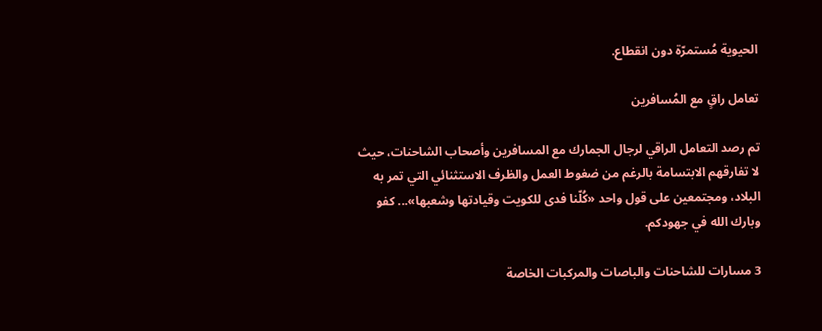الحيوية مُستمرّة دون انقطاع.

تعامل راقٍ مع المُسافرين

تم رصد التعامل الراقي لرجال الجمارك مع المسافرين وأصحاب الشاحنات، حيث لا تفارقهم الابتسامة بالرغم من ضغوط العمل والظرف الاستثنائي التي تمر به البلاد، ومجتمعين على قول واحد «كُلّنا فدى للكويت وقيادتها وشعبها»... كفو وبارك الله في جهودكم.

3 مسارات للشاحنات والباصات والمركبات الخاصة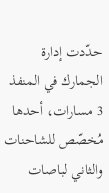حدّدت إدارة الجمارك في المنفذ 3 مسارات، أحدها مُخصّص للشاحنات والثاني لباصات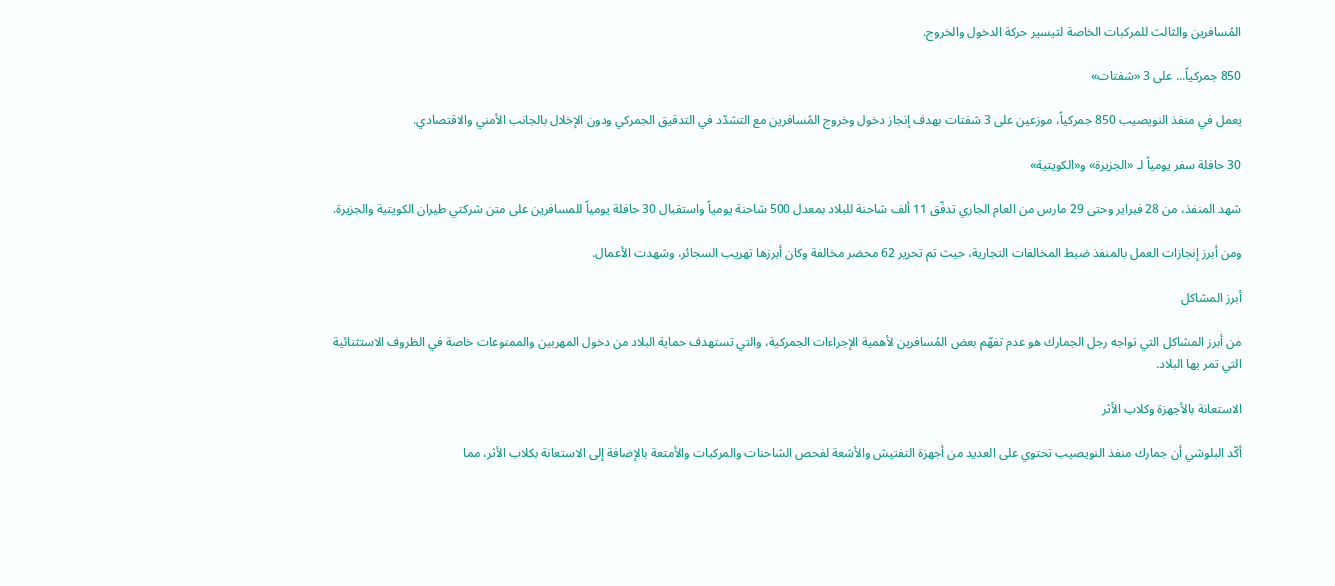المُسافرين والثالث للمركبات الخاصة لتيسير حركة الدخول والخروج.

850 جمركياً... على 3 «شفتات»

يعمل في منفذ النويصيب 850 جمركياً، موزعين على 3 شفتات بهدف إنجاز دخول وخروج المُسافرين مع التشدّد في التدقيق الجمركي ودون الإخلال بالجانب الأمني والاقتصادي.

30 حافلة سفر يومياً لـ «الجزيرة» و«الكويتية»

شهد المنفذ، من 28 فبراير وحتى 29 مارس من العام الجاري تدفّق 11 ألف شاحنة للبلاد بمعدل 500 شاحنة يومياً واستقبال 30 حافلة يومياً للمسافرين على متن شركتي طيران الكويتية والجزيرة.

ومن أبرز إنجازات العمل بالمنفذ ضبط المخالفات التجارية، حيث تم تحرير 62 محضر مخالفة وكان أبرزها تهريب السجائر، وشهدت الأعمال.

أبرز المشاكل

من أبرز المشاكل التي تواجه رجل الجمارك هو عدم تفهّم بعض المُسافرين لأهمية الإجراءات الجمركية، والتي تستهدف حماية البلاد من دخول المهربين والممنوعات خاصة في الظروف الاستثنائية التي تمر بها البلاد.

الاستعانة بالأجهزة وكلاب الأثر

أكّد البلوشي أن جمارك منفذ النويصيب تحتوي على العديد من أجهزة التفتيش والأشعة لفحص الشاحنات والمركبات والأمتعة بالإضافة إلى الاستعانة بكلاب الأثر، مما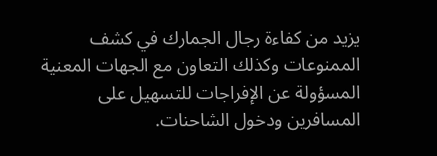يزيد من كفاءة رجال الجمارك في كشف الممنوعات وكذلك التعاون مع الجهات المعنية المسؤولة عن الإفراجات للتسهيل على المسافرين ودخول الشاحنات.